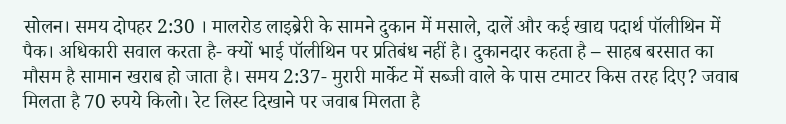सोलन। समय दोपहर 2:30 । मालरोड लाइब्रेरी के सामने दुकान में मसाले, दालें और कई खाद्य पदार्थ पॉलीथिन में पैक। अधिकारी सवाल करता है- क्यों भाई पॉलीथिन पर प्रतिबंध नहीं है। दुकानदार कहता है – साहब बरसात का मौसम है सामान खराब हो जाता है। समय 2:37- मुरारी मार्केट में सब्जी वाले के पास टमाटर किस तरह दिए? जवाब मिलता है 70 रुपये किलो। रेट लिस्ट दिखाने पर जवाब मिलता है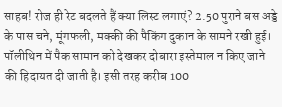साहब! रोज ही रेट बदलते हैं क्या लिस्ट लगाएं? 2.50 पुराने बस अड्डे के पास चने, मूंगफली, मक्की की पैकिंग दुकान के सामने रखी हुई। पॉलीथिन में पैक सामान को देखकर दोबारा इस्तेमाल न किए जाने की हिदायत दी जाती है। इसी तरह करीब 100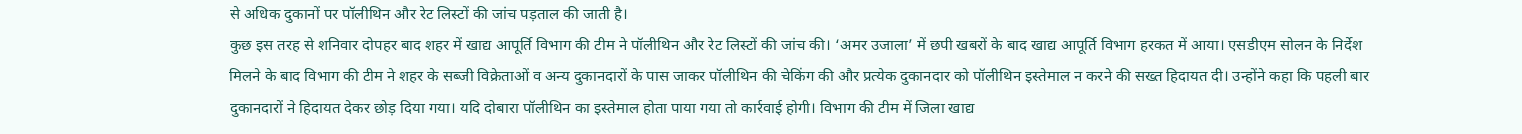से अधिक दुकानों पर पॉलीथिन और रेट लिस्टों की जांच पड़ताल की जाती है।
कुछ इस तरह से शनिवार दोपहर बाद शहर में खाद्य आपूर्ति विभाग की टीम ने पॉलीथिन और रेट लिस्टों की जांच की। ‘अमर उजाला’ में छपी खबरों के बाद खाद्य आपूर्ति विभाग हरकत में आया। एसडीएम सोलन के निर्देश मिलने के बाद विभाग की टीम ने शहर के सब्जी विक्रेताओं व अन्य दुकानदारों के पास जाकर पॉलीथिन की चेकिंग की और प्रत्येक दुकानदार को पॉलीथिन इस्तेमाल न करने की सख्त हिदायत दी। उन्होंने कहा कि पहली बार दुकानदारों ने हिदायत देकर छोड़ दिया गया। यदि दोबारा पॉलीथिन का इस्तेमाल होता पाया गया तो कार्रवाई होगी। विभाग की टीम में जिला खाद्य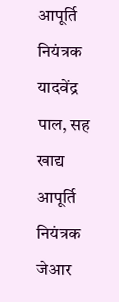आपूर्ति नियंत्रक यादवेंद्र पाल, सह खाद्य आपूर्ति नियंत्रक जेआर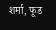शर्मा, फूड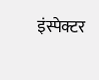इंस्पेक्टर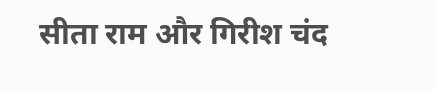सीता राम और गिरीश चंद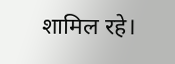शामिल रहे।